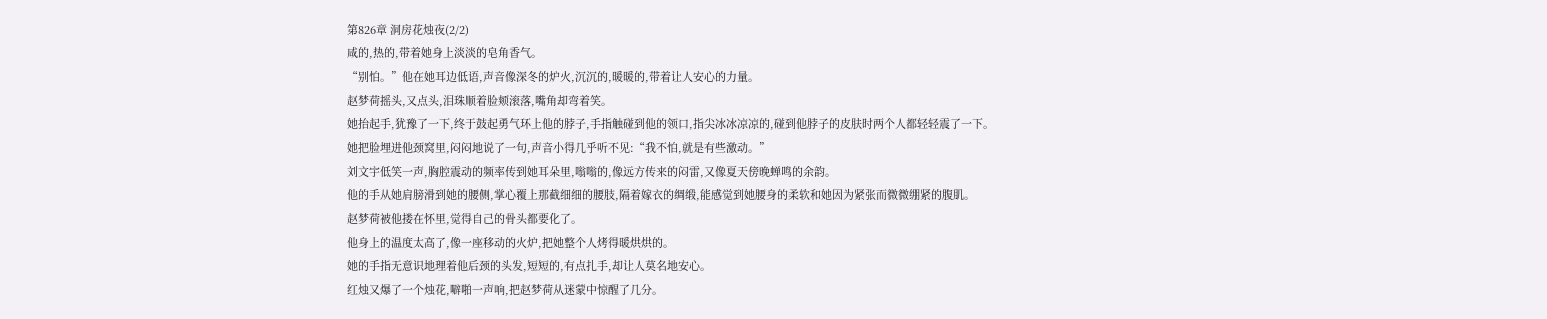第826章 洞房花烛夜(2/2)
咸的,热的,带着她身上淡淡的皂角香气。
“别怕。”他在她耳边低语,声音像深冬的炉火,沉沉的,暖暖的,带着让人安心的力量。
赵梦荷摇头,又点头,泪珠顺着脸颊滚落,嘴角却弯着笑。
她抬起手,犹豫了一下,终于鼓起勇气环上他的脖子,手指触碰到他的领口,指尖冰冰凉凉的,碰到他脖子的皮肤时两个人都轻轻震了一下。
她把脸埋进他颈窝里,闷闷地说了一句,声音小得几乎听不见:“我不怕,就是有些激动。”
刘文宇低笑一声,胸腔震动的频率传到她耳朵里,嗡嗡的,像远方传来的闷雷,又像夏天傍晚蝉鸣的余韵。
他的手从她肩膀滑到她的腰侧,掌心覆上那截细细的腰肢,隔着嫁衣的绸缎,能感觉到她腰身的柔软和她因为紧张而微微绷紧的腹肌。
赵梦荷被他搂在怀里,觉得自己的骨头都要化了。
他身上的温度太高了,像一座移动的火炉,把她整个人烤得暖烘烘的。
她的手指无意识地理着他后颈的头发,短短的,有点扎手,却让人莫名地安心。
红烛又爆了一个烛花,噼啪一声响,把赵梦荷从迷蒙中惊醒了几分。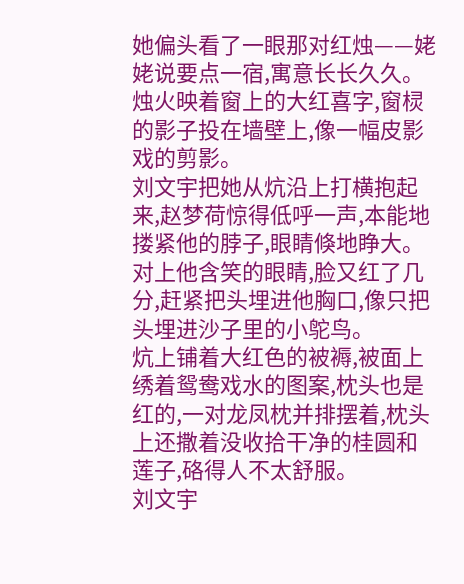她偏头看了一眼那对红烛——姥姥说要点一宿,寓意长长久久。
烛火映着窗上的大红喜字,窗棂的影子投在墙壁上,像一幅皮影戏的剪影。
刘文宇把她从炕沿上打横抱起来,赵梦荷惊得低呼一声,本能地搂紧他的脖子,眼睛倏地睁大。
对上他含笑的眼睛,脸又红了几分,赶紧把头埋进他胸口,像只把头埋进沙子里的小鸵鸟。
炕上铺着大红色的被褥,被面上绣着鸳鸯戏水的图案,枕头也是红的,一对龙凤枕并排摆着,枕头上还撒着没收拾干净的桂圆和莲子,硌得人不太舒服。
刘文宇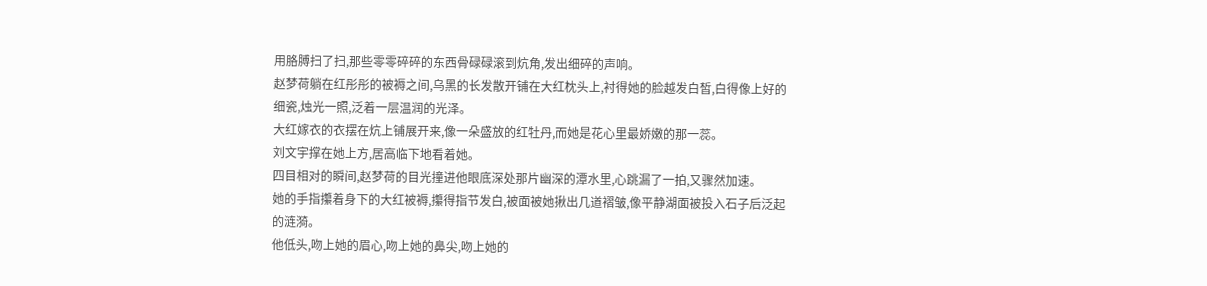用胳膊扫了扫,那些零零碎碎的东西骨碌碌滚到炕角,发出细碎的声响。
赵梦荷躺在红彤彤的被褥之间,乌黑的长发散开铺在大红枕头上,衬得她的脸越发白皙,白得像上好的细瓷,烛光一照,泛着一层温润的光泽。
大红嫁衣的衣摆在炕上铺展开来,像一朵盛放的红牡丹,而她是花心里最娇嫩的那一蕊。
刘文宇撑在她上方,居高临下地看着她。
四目相对的瞬间,赵梦荷的目光撞进他眼底深处那片幽深的潭水里,心跳漏了一拍,又骤然加速。
她的手指攥着身下的大红被褥,攥得指节发白,被面被她揪出几道褶皱,像平静湖面被投入石子后泛起的涟漪。
他低头,吻上她的眉心,吻上她的鼻尖,吻上她的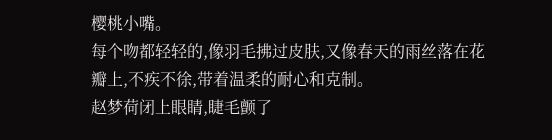樱桃小嘴。
每个吻都轻轻的,像羽毛拂过皮肤,又像春天的雨丝落在花瓣上,不疾不徐,带着温柔的耐心和克制。
赵梦荷闭上眼睛,睫毛颤了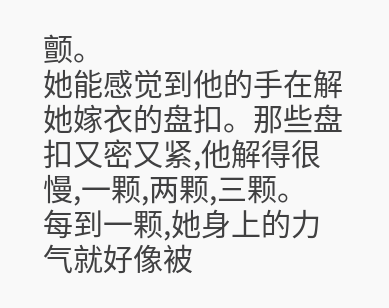颤。
她能感觉到他的手在解她嫁衣的盘扣。那些盘扣又密又紧,他解得很慢,一颗,两颗,三颗。
每到一颗,她身上的力气就好像被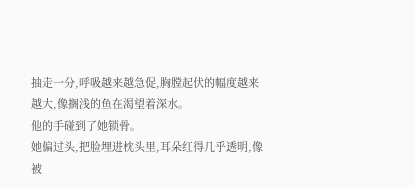抽走一分,呼吸越来越急促,胸膛起伏的幅度越来越大,像搁浅的鱼在渴望着深水。
他的手碰到了她锁骨。
她偏过头,把脸埋进枕头里,耳朵红得几乎透明,像被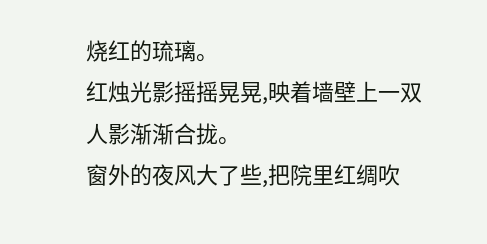烧红的琉璃。
红烛光影摇摇晃晃,映着墙壁上一双人影渐渐合拢。
窗外的夜风大了些,把院里红绸吹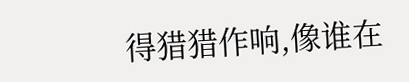得猎猎作响,像谁在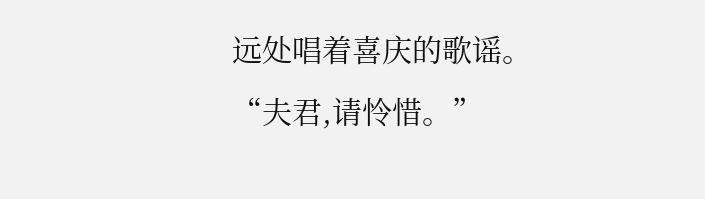远处唱着喜庆的歌谣。
“夫君,请怜惜。”